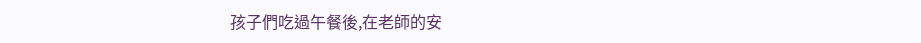孩子們吃過午餐後,在老師的安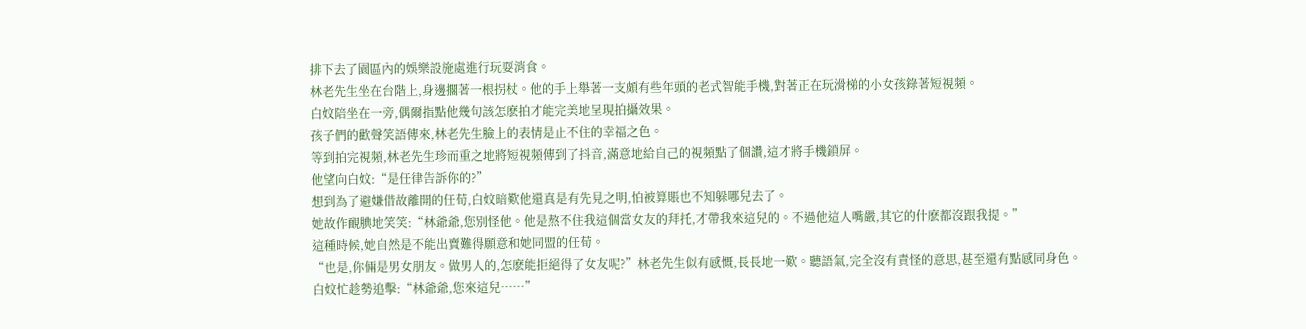排下去了園區內的娛樂設施處進行玩耍消食。
林老先生坐在台階上,身邊擱著一根拐杖。他的手上舉著一支頗有些年頭的老式智能手機,對著正在玩滑梯的小女孩錄著短視頻。
白妏陪坐在一旁,偶爾指點他幾句該怎麽拍才能完美地呈現拍攝效果。
孩子們的歡聲笑語傳來,林老先生臉上的表情是止不住的幸福之色。
等到拍完視頻,林老先生珍而重之地將短視頻傳到了抖音,滿意地給自己的視頻點了個讚,這才將手機鎖屏。
他望向白妏:“是任律告訴你的?”
想到為了避嫌借故離開的任荀,白妏暗歎他還真是有先見之明,怕被算賬也不知躲哪兒去了。
她故作靦腆地笑笑:“林爺爺,您別怪他。他是熬不住我這個當女友的拜托,才帶我來這兒的。不過他這人嘴嚴,其它的什麽都沒跟我提。”
這種時候,她自然是不能出賣難得願意和她同盟的任荀。
“也是,你倆是男女朋友。做男人的,怎麽能拒絕得了女友呢?”林老先生似有感慨,長長地一歎。聽語氣,完全沒有責怪的意思,甚至還有點感同身色。
白妏忙趁勢追擊:“林爺爺,您來這兒……”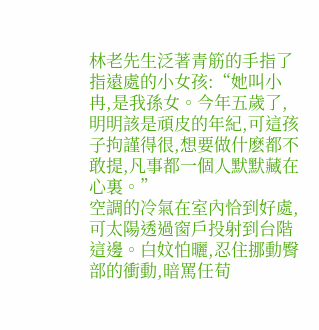林老先生泛著青筋的手指了指遠處的小女孩:“她叫小冉,是我孫女。今年五歲了,明明該是頑皮的年紀,可這孩子拘謹得很,想要做什麽都不敢提,凡事都一個人默默藏在心裏。”
空調的冷氣在室內恰到好處,可太陽透過窗戶投射到台階這邊。白妏怕曬,忍住挪動臀部的衝動,暗罵任荀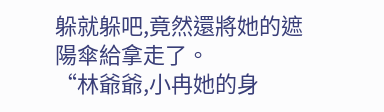躲就躲吧,竟然還將她的遮陽傘給拿走了。
“林爺爺,小冉她的身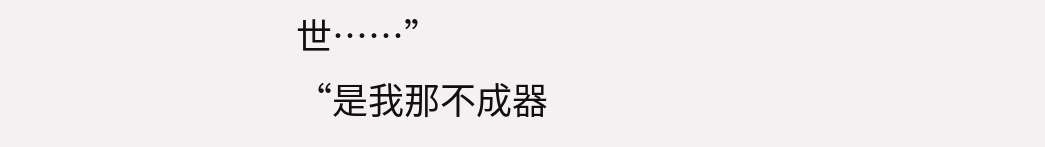世……”
“是我那不成器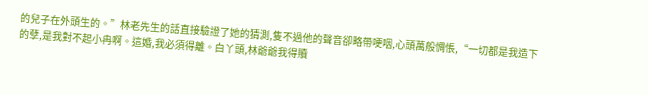的兒子在外頭生的。”林老先生的話直接驗證了她的猜測,隻不過他的聲音卻略帶哽咽,心頭萬般惆悵,“一切都是我造下的孽,是我對不起小冉啊。這婚,我必須得離。白丫頭,林爺爺我得贖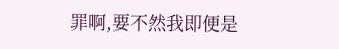罪啊,要不然我即便是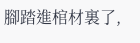腳踏進棺材裏了,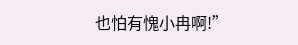也怕有愧小冉啊!”